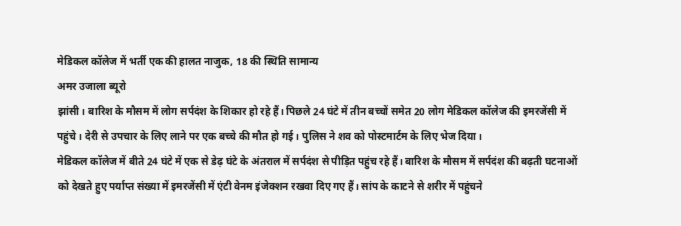मेडिकल कॉलेज में भर्ती एक की हालत नाजुक, 18 की स्थिति सामान्य
अमर उजाला ब्यूरो
झांसी। बारिश के मौसम में लोग सर्पदंश के शिकार हो रहे हैं। पिछले 24 घंटे में तीन बच्चों समेत 20 लोग मेडिकल कॉलेज की इमरजेंसी में पहुंचे। देरी से उपचार के लिए लाने पर एक बच्चे की मौत हो गई। पुलिस ने शव को पोस्टमार्टम के लिए भेज दिया।
मेडिकल कॉलेज में बीते 24 घंटे में एक से डेढ़ घंटे के अंतराल में सर्पदंश से पीड़ित पहुंच रहे हैं। बारिश के मौसम में सर्पदंश की बढ़ती घटनाओं को देखते हुए पर्याप्त संख्या में इमरजेंसी में एंटी वेनम इंजेक्शन रखवा दिए गए हैं। सांप के काटने से शरीर में पहुंचने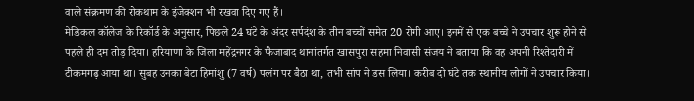वाले संक्रमण की रोकथाम के इंजेक्शन भी रखवा दिए गए हैं।
मेडिकल कॉलेज के रिकॉर्ड के अनुसार, पिछले 24 घंटे के अंदर सर्पदंश के तीन बच्चों समेत 20 रोगी आए। इनमें से एक बच्चे ने उपचार शुरू होने से पहले ही दम तोड़ दिया। हरियाणा के जिला महेंद्रनगर के फैजाबाद थानांतर्गत खासपुरा सहमा निवासी संजय ने बताया कि वह अपनी रिश्तेदारी में टीकमगढ़ आया था। सुबह उनका बेटा हिमांशु (7 वर्ष) पलंग पर बैठा था, तभी सांप ने डस लिया। करीब दो घंटे तक स्थानीय लोगों ने उपचार किया।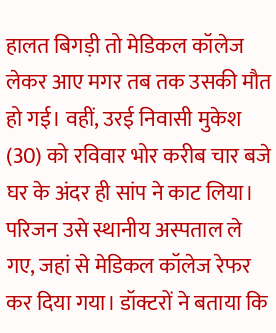हालत बिगड़ी तो मेडिकल कॉलेज लेकर आए मगर तब तक उसकी मौत हो गई। वहीं, उरई निवासी मुकेश (30) को रविवार भोर करीब चार बजे घर के अंदर ही सांप ने काट लिया। परिजन उसे स्थानीय अस्पताल ले गए, जहां से मेडिकल कॉलेज रेफर कर दिया गया। डॉक्टरों ने बताया कि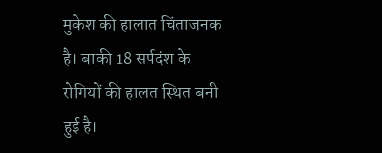मुकेश की हालात चिंताजनक है। बाकी 18 सर्पदंश के रोगियों की हालत स्थित बनी हुई है।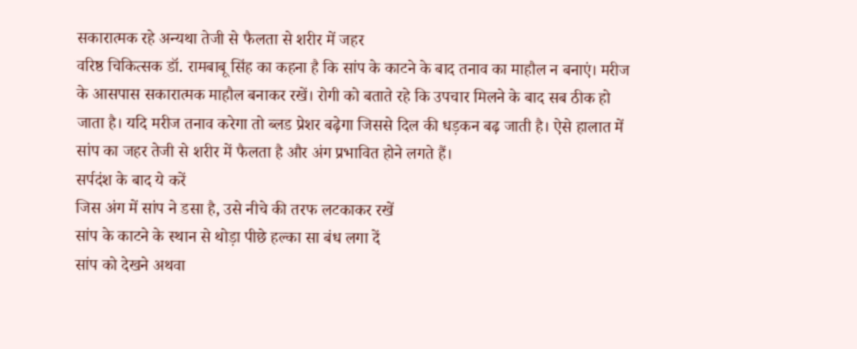सकारात्मक रहे अन्यथा तेजी से फैलता से शरीर में जहर
वरिष्ठ चिकित्सक डॉ. रामबाबू सिंह का कहना है कि सांप के काटने के बाद तनाव का माहौल न बनाएं। मरीज के आसपास सकारात्मक माहौल बनाकर रखें। रोगी को बताते रहे कि उपचार मिलने के बाद सब ठीक हो जाता है। यदि मरीज तनाव करेगा तो ब्लड प्रेशर बढ़ेगा जिससे दिल की धड़कन बढ़ जाती है। ऐसे हालात में सांप का जहर तेजी से शरीर में फैलता है और अंग प्रभावित होने लगते हैं।
सर्पदंश के बाद ये करें
जिस अंग में सांप ने डसा है, उसे नीचे की तरफ लटकाकर रखें
सांप के काटने के स्थान से थोड़ा पीछे हल्का सा बंध लगा दें
सांप को देखने अथवा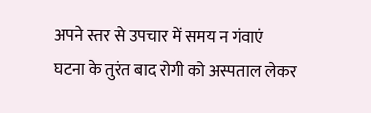अपने स्तर से उपचार में समय न गंवाएं
घटना के तुरंत बाद रोगी को अस्पताल लेकर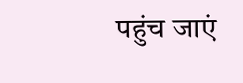पहुंच जाएं